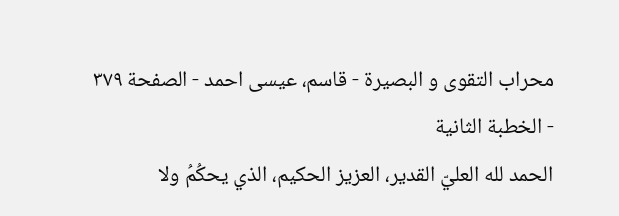محراب التقوى و البصيرة - قاسم، عيسى احمد - الصفحة ٣٧٩ - الخطبة الثانية
الحمد لله العليّ القدير، العزيز الحكيم، الذي يحكُمُ ولا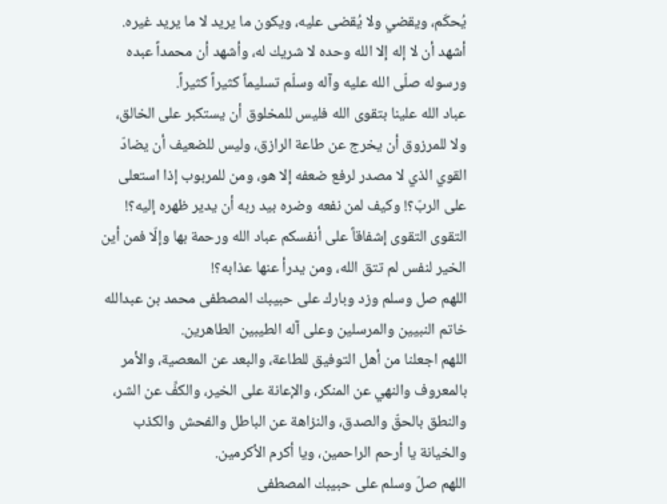يُحكَم، ويقضي ولا يُقضى عليه، ويكون ما يريد لا ما يريد غيره.
أشهد أن لا إله إلا الله وحده لا شريك له، وأشهد أن محمداً عبده ورسوله صلّى الله عليه وآله وسلّم تسليماً كثيراً كثيراً.
عباد الله علينا بتقوى الله فليس للمخلوق أن يستكبر على الخالق، ولا للمرزوق أن يخرج عن طاعة الرازق، وليس للضعيف أن يضادّ القوي الذي لا مصدر لرفع ضعفه إلا هو، ومن للمربوب إذا استعلى على الربّ؟! وكيف لمن نفعه وضره بيد ربه أن يدير ظهره إليه؟! التقوى التقوى إشفاقاً على أنفسكم عباد الله ورحمة بها وإلّا فمن أين الخير لنفس لم تتق الله، ومن يدرأ عنها عذابه؟!
اللهم صل وسلم وزد وبارك على حبيبك المصطفى محمد بن عبدالله خاتم النبيين والمرسلين وعلى آله الطيبين الطاهرين.
اللهم اجعلنا من أهل التوفيق للطاعة، والبعد عن المعصية، والأمر بالمعروف والنهي عن المنكر، والإعانة على الخير، والكفِّ عن الشر، والنطق بالحقّ والصدق، والنزاهة عن الباطل والفحش والكذب والخيانة يا أرحم الراحمين، ويا أكرم الأكرمين.
اللهم صلّ وسلم على حبيبك المصطفى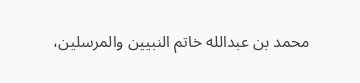محمد بن عبدالله خاتم النبيين والمرسلين،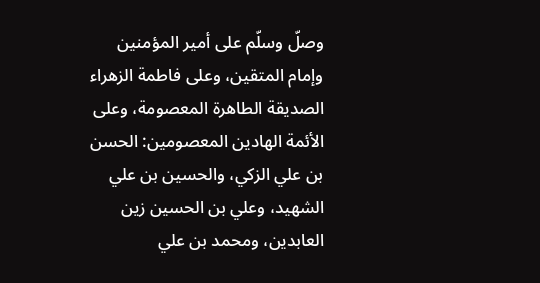وصلّ وسلّم على أمير المؤمنين وإمام المتقين، وعلى فاطمة الزهراء الصديقة الطاهرة المعصومة، وعلى الأئمة الهادين المعصومين: الحسن بن علي الزكي، والحسين بن علي الشهيد، وعلي بن الحسين زين العابدين، ومحمد بن علي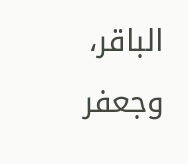الباقر، وجعفر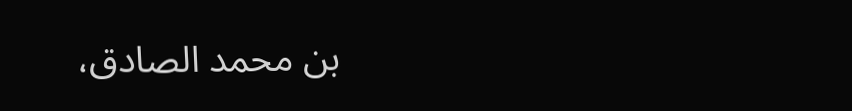بن محمد الصادق،